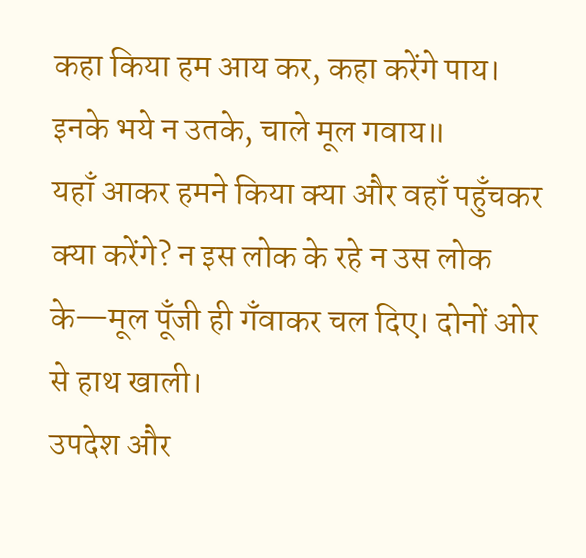कहा किया हम आय कर, कहा करेंगे पाय।
इनके भये न उतके, चाले मूल गवाय॥
यहाँ आकर हमने किया क्या और वहाँ पहुँचकर क्या करेंगे? न इस लोक के रहे न उस लोक के—मूल पूँजी ही गँवाकर चल दिए। दोनों ओर से हाथ खाली।
उपदेश और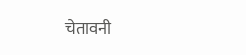चेतावनी